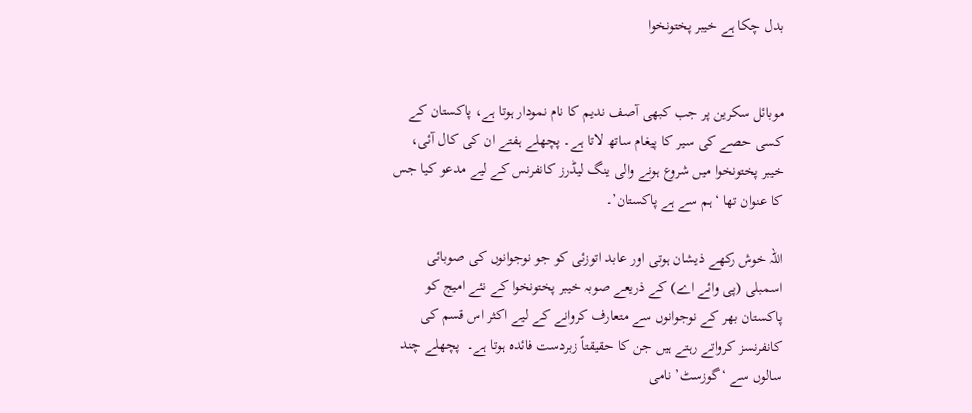بدل چکا ہے خیبر پختونخوا


موبائل سکرین پر جب کبھی آصف ندیم کا نام نمودار ہوتا ہے، پاکستان کے کسی حصے کی سیر کا پیغام ساتھ لاتا ہے۔ پچھلے ہفتے ان کی کال آئی، خیبر پختونخوا میں شروع ہونے والی ینگ لیڈرز کانفرنس کے لیے مدعو کیا جس کا عنوان تھا ‘ہم سے ہے پاکستان’۔

اللہ خوش رکھے ذیشان ہوتی اور عابد اتوزئی کو جو نوجوانوں کی صوبائی اسمبلی (پی وائے اے) کے ذریعے صوبہ خیبر پختونخوا کے نئے امیج کو پاکستان بھر کے نوجوانوں سے متعارف کروانے کے لیے اکثر اس قسم کی کانفرنسز کرواتے رہتے ہیں جن کا حقیقتاً زبردست فائدہ ہوتا ہے۔  پچھلے چند سالوں سے ‘گوزسٹ’ نامی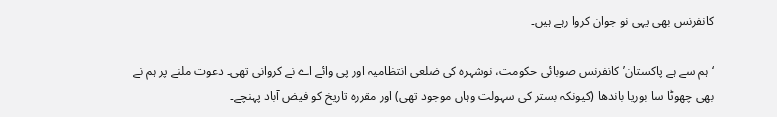کانفرنس بھی یہی نو جوان کروا رہے ہیں۔

‘ہم سے ہے پاکستان’ کانفرنس صوبائی حکومت، نوشہرہ کی ضلعی انتظامیہ اور پی وائے اے نے کروانی تھی۔ دعوت ملنے پر ہم نے بھی چھوٹا سا بوریا باندھا (کیونکہ بستر کی سہولت وہاں موجود تھی) اور مقررہ تاریخ کو فیض آباد پہنچے۔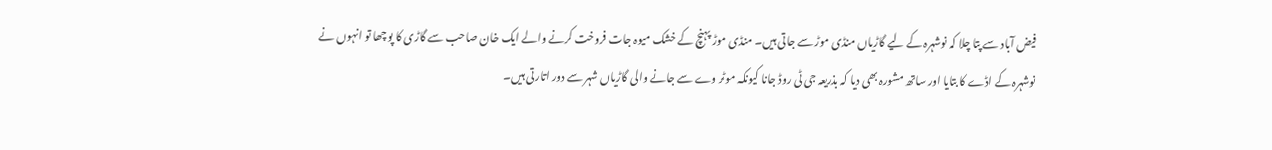فیض آباد سے پتا چلا کہ نوشہرہ کے لیے گاڑیاں منڈی موڑ سے جاتی ہیں۔ منڈی موڑ پہنچ کے خشک میوہ جات فروخت کرنے والے ایک خان صاحب سے گاڑی کا پوچھا تو انہوں نے نوشہرہ کے اڈے کا بتایا اور ساتھ مشورہ بھی دیا کہ بذریعہ جی ٹی روڈ جانا کیونکہ موٹر وے سے جانے والی گاڑیاں شہر سے دور اتارتی ہیں۔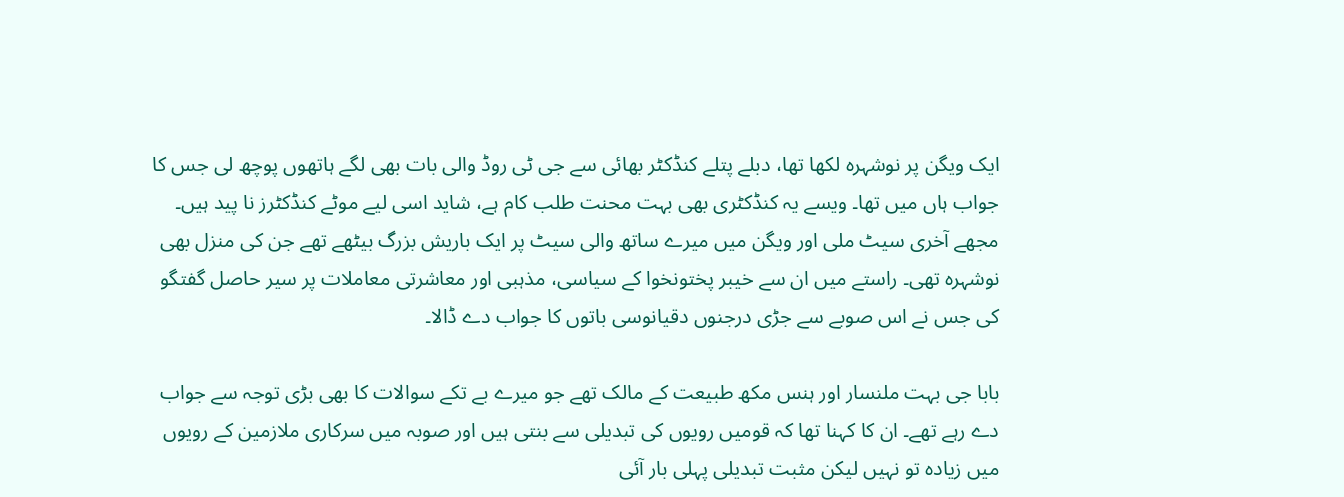ایک ویگن پر نوشہرہ لکھا تھا، دبلے پتلے کنڈکٹر بھائی سے جی ٹی روڈ والی بات بھی لگے ہاتھوں پوچھ لی جس کا جواب ہاں میں تھا۔ ویسے یہ کنڈکٹری بھی بہت محنت طلب کام ہے، شاید اسی لیے موٹے کنڈکٹرز نا پید ہیں۔ مجھے آخری سیٹ ملی اور ویگن میں میرے ساتھ والی سیٹ پر ایک باریش بزرگ بیٹھے تھے جن کی منزل بھی نوشہرہ تھی۔ راستے میں ان سے خیبر پختونخوا کے سیاسی، مذہبی اور معاشرتی معاملات پر سیر حاصل گفتگو کی جس نے اس صوبے سے جڑی درجنوں دقیانوسی باتوں کا جواب دے ڈالا۔

بابا جی بہت ملنسار اور ہنس مکھ طبیعت کے مالک تھے جو میرے بے تکے سوالات کا بھی بڑی توجہ سے جواب دے رہے تھے۔ ان کا کہنا تھا کہ قومیں رویوں کی تبدیلی سے بنتی ہیں اور صوبہ میں سرکاری ملازمین کے رویوں میں زیادہ تو نہیں لیکن مثبت تبدیلی پہلی بار آئی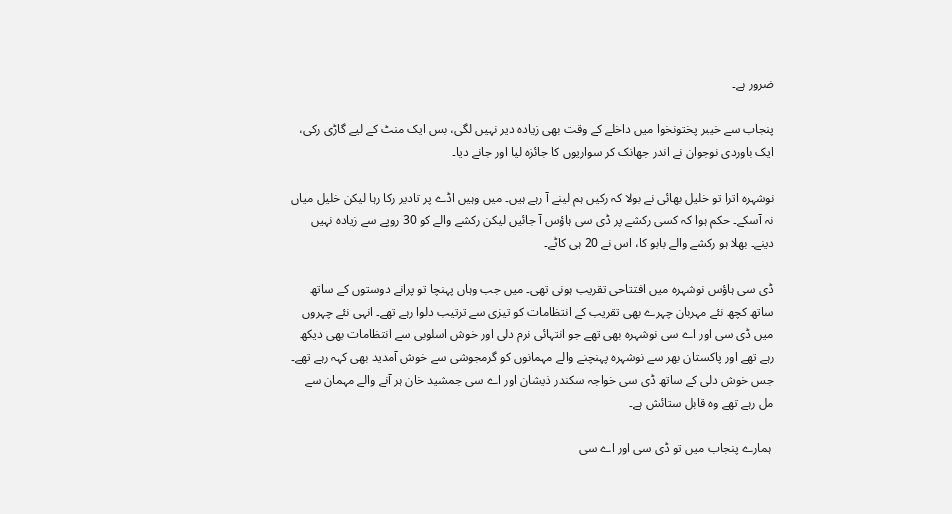ضرور ہے۔

پنجاب سے خیبر پختونخوا میں داخلے کے وقت بھی زیادہ دیر نہیں لگی، بس ایک منٹ کے لیے گاڑی رکی، ایک باوردی نوجوان نے اندر جھانک کر سواریوں کا جائزہ لیا اور جانے دیا۔

نوشہرہ اترا تو خلیل بھائی نے بولا کہ رکیں ہم لینے آ رہے ہیں۔ میں وہیں اڈے پر تادیر رکا رہا لیکن خلیل میاں نہ آسکے۔ حکم ہوا کہ کسی رکشے پر ڈی سی ہاؤس آ جائیں لیکن رکشے والے کو 30 روپے سے زیادہ نہیں دینے۔ بھلا ہو رکشے والے بابو کا، اس نے 20 ہی کاٹے۔

ڈی سی ہاؤس نوشہرہ میں افتتاحی تقریب ہونی تھی۔ میں جب وہاں پہنچا تو پرانے دوستوں کے ساتھ ساتھ کچھ نئے مہربان چہرے بھی تقریب کے انتظامات کو تیزی سے ترتیب دلوا رہے تھے۔ انہی نئے چہروں میں ڈی سی اور اے سی نوشہرہ بھی تھے جو انتہائی نرم دلی اور خوش اسلوبی سے انتظامات بھی دیکھ رہے تھے اور پاکستان بھر سے نوشہرہ پہنچنے والے مہمانوں کو گرمجوشی سے خوش آمدید بھی کہہ رہے تھے۔ جس خوش دلی کے ساتھ ڈی سی خواجہ سکندر ذیشان اور اے سی جمشید خان ہر آنے والے مہمان سے مل رہے تھے وہ قابل ستائش ہے۔

 ہمارے پنجاب میں تو ڈی سی اور اے سی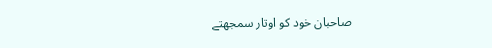صاحبان خود کو اوتار سمجھتے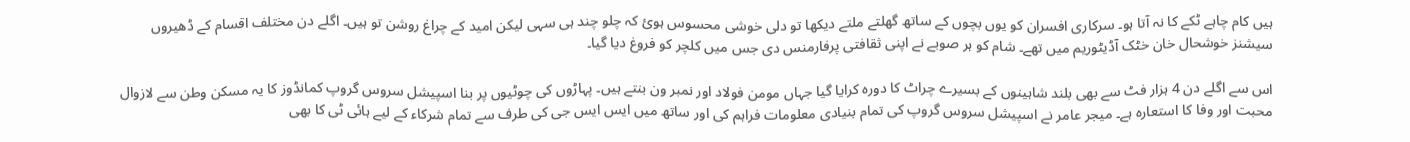ہیں کام چاہے ٹکے کا نہ آتا ہو۔ سرکاری افسران کو یوں بچوں کے ساتھ گھلتے ملتے دیکھا تو دلی خوشی محسوس ہوئ کہ چلو چند ہی سہی لیکن امید کے چراغ روشن تو ہیں۔ اگلے دن مختلف اقسام کے ڈھیروں سیشنز خوشحال خان خٹک آڈیٹوریم میں تھے۔ شام کو ہر صوبے نے اپنی ثقافتی پرفارمنس دی جس میں کلچر کو فروغ دیا گیا۔

اس سے اگلے دن 4 ہزار فٹ سے بھی بلند شاہینوں کے بسیرے چراٹ کا دورہ کرایا گیا جہاں مومن فولاد اور نمبر ون بنتے ہیں۔ پہاڑوں کی چوٹیوں پر بنا اسپیشل سروس گروپ کمانڈوز کا یہ مسکن وطن سے لازوال محبت اور وفا کا استعارہ ہے۔ میجر عامر نے اسپیشل سروس گروپ کی تمام بنیادی معلومات فراہم کی اور ساتھ میں ایس ایس جی کی طرف سے تمام شرکاء کے لیے ہائی ٹی کا بھی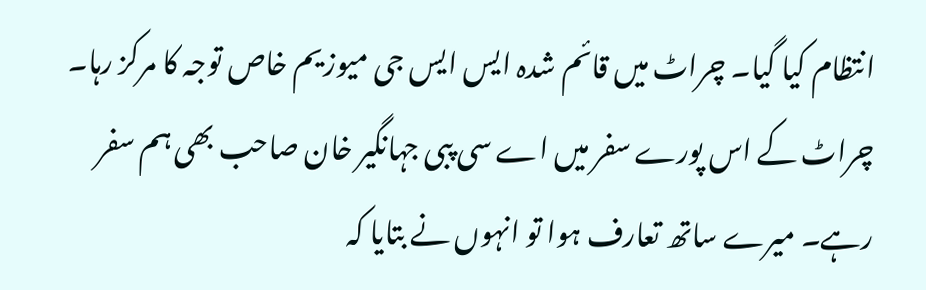انتظام کیا گیا۔ چراٹ میں قائم شدہ ایس ایس جی میوزیم خاص توجہ کا مرکز رہا۔ چراٹ کے اس پورے سفر میں اے سی پبی جہانگیر خان صاحب بھی ہم سفر رہے۔ میرے ساتھ تعارف ہوا تو انہوں نے بتایا کہ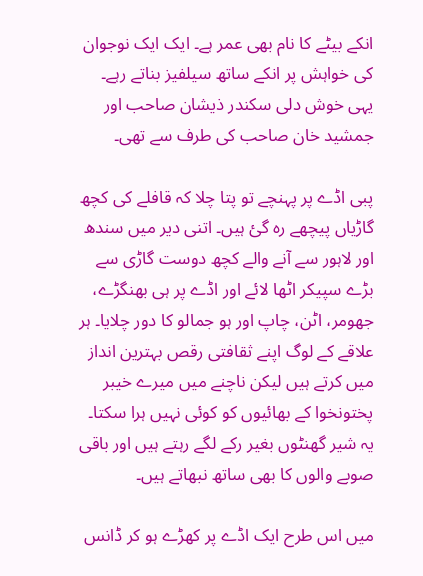انکے بیٹے کا نام بھی عمر ہے۔ ایک ایک نوجوان کی خواہش پر انکے ساتھ سیلفیز بناتے رہے۔ یہی خوش دلی سکندر ذیشان صاحب اور جمشید خان صاحب کی طرف سے تھی۔

پبی اڈے پر پہنچے تو پتا چلا کہ قافلے کی کچھ گاڑیاں پیچھے رہ گئ ہیں۔ اتنی دیر میں سندھ اور لاہور سے آنے والے کچھ دوست گاڑی سے بڑے سپیکر اٹھا لائے اور اڈے پر ہی بھنگڑے، جھومر، اٹن، چاپ اور ہو جمالو کا دور چلایا۔ ہر علاقے کے لوگ اپنے ثقافتی رقص بہترین انداز میں کرتے ہیں لیکن ناچنے میں میرے خیبر پختونخوا کے بھائیوں کو کوئی نہیں ہرا سکتا۔ یہ شیر گھنٹوں بغیر رکے لگے رہتے ہیں اور باقی صوبے والوں کا بھی ساتھ نبھاتے ہیں۔

میں اس طرح ایک اڈے پر کھڑے ہو کر ڈانس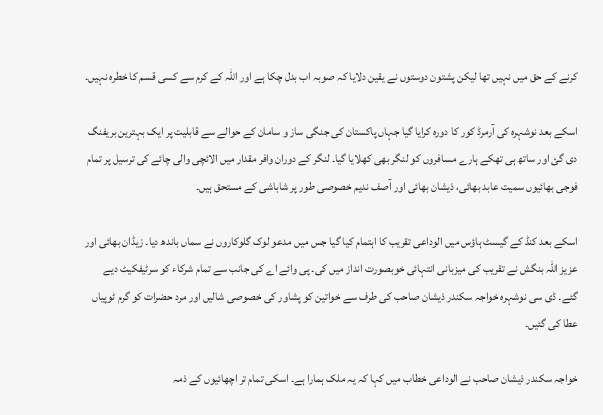کرنے کے حق میں نہیں تھا لیکن پشتون دوستوں نے یقین دلایا کہ صوبہ اب بدل چکا ہے اور اللہ کے کرم سے کسی قسم کا خطرہ نہیں۔

اسکے بعد نوشہرہ کی آرمرڈ کور کا دورہ کرایا گیا جہاں پاکستان کی جنگی ساز و سامان کے حوالے سے قابلیت پر ایک بہترین بریفنگ دی گئ اور ساتھ ہی تھکے ہارے مسافروں کو لنگر بھی کھلایا گیا۔ لنگر کے دوران وافر مقدار میں الائچی والی چائے کی ترسیل پر تمام فوجی بھائیوں سمیت عابد بھائی، ذیشان بھائی اور آصف ندیم خصوصی طور پر شاباشی کے مستحق ہیں۔

اسکے بعد کنڈ کے گیسٹ ہاؤس میں الوداعی تقریب کا اہتمام کیا گیا جس میں مدعو لوک گلوکاروں نے سماں باندھ دیا۔ زیڈان بھائی اور عزیز اللہ بنگش نے تقریب کی میزبانی انتہائی خوبصورت انداز میں کی۔ پی وائے اے کی جانب سے تمام شرکاء کو سرٹیفکیٹ دیے گئے۔ ڈی سی نوشہرہ خواجہ سکندر ذیشان صاحب کی طرف سے خواتین کو پشاور کی خصوصی شالیں اور مرد حضرات کو گرم ٹوپیاں عطا کی گئیں۔

خواجہ سکندر ذیشان صاحب نے الوداعی خطاب میں کہا کہ یہ ملک ہمارا ہے۔ اسکی تمام تر اچھائیوں کے ذمہ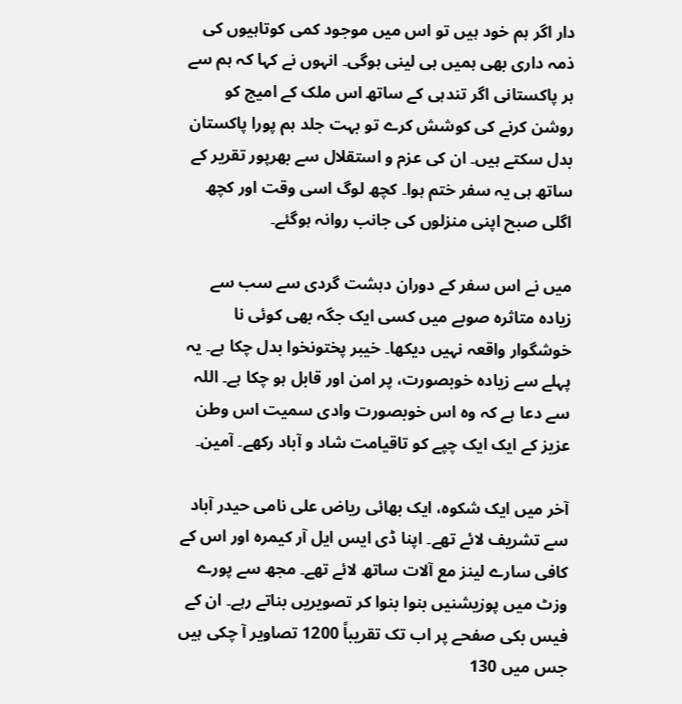دار اگر ہم خود ہیں تو اس میں موجود کمی کوتاہیوں کی ذمہ داری بھی ہمیں ہی لینی ہوگی۔ انہوں نے کہا کہ ہم سے ہر پاکستانی اگر تندہی کے ساتھ اس ملک کے امیج کو روشن کرنے کی کوشش کرے تو بہت جلد ہم پورا پاکستان بدل سکتے ہیں۔ ان کی عزم و استقلال سے بھرپور تقریر کے ساتھ ہی یہ سفر ختم ہوا۔ کچھ لوگ اسی وقت اور کچھ اگلی صبح اپنی منزلوں کی جانب روانہ ہوگئے۔

میں نے اس سفر کے دوران دہشت گردی سے سب سے زیادہ متاثرہ صوبے میں کسی ایک جگہ بھی کوئی نا خوشگوار واقعہ نہیں دیکھا۔ خیبر پختونخوا بدل چکا ہے۔ یہ پہلے سے زیادہ خوبصورت، پر امن اور قابل ہو چکا ہے۔ اللہ سے دعا ہے کہ وہ اس خوبصورت وادی سمیت اس وطن عزیز کے ایک ایک چپے کو تاقیامت شاد و آباد رکھے۔ آمین۔

آخر میں ایک شکوہ، ایک بھائی ریاض علی نامی حیدر آباد سے تشریف لائے تھے۔ اپنا ڈی ایس ایل آر کیمرہ اور اس کے کافی سارے لینز مع آلات ساتھ لائے تھے۔ مجھ سے پورے وزٹ میں پوزیشنیں بنوا بنوا کر تصویریں بناتے رہے۔ ان کے فیس بکی صفحے پر اب تک تقریباً 1200 تصاویر آ چکی ہیں جس میں 130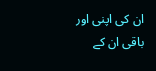ان کی اپنی اور باقی ان کے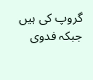گروپ کی ہیں جبکہ فدوی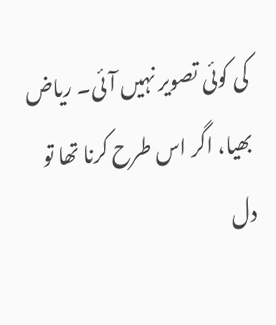کی کوئی تصویر نہیں آئی۔ ریاض بھیا، اگر اس طرح کرنا تھا تو دل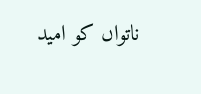ناتواں کو امید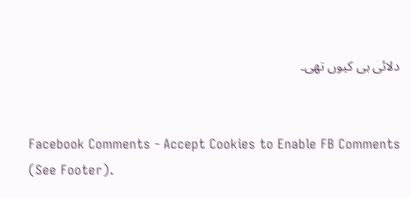دلائی ہی کیوں تھی۔


Facebook Comments - Accept Cookies to Enable FB Comments (See Footer).